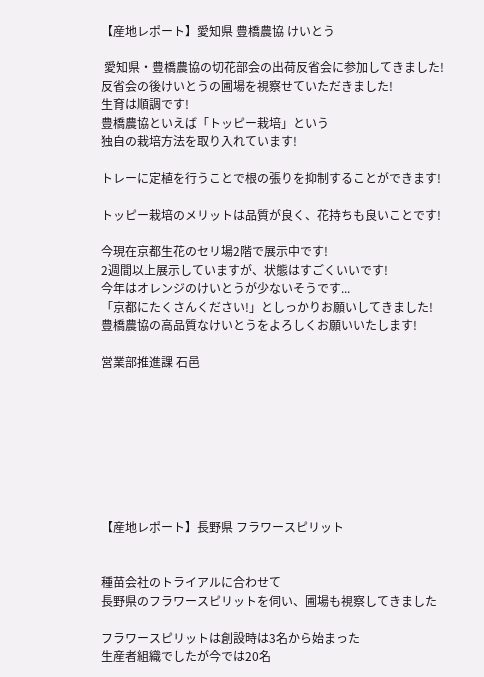【産地レポート】愛知県 豊橋農協 けいとう

 愛知県・豊橋農協の切花部会の出荷反省会に参加してきました!
反省会の後けいとうの圃場を視察せていただきました!
生育は順調です!
豊橋農協といえば「トッピー栽培」という
独自の栽培方法を取り入れています!

トレーに定植を行うことで根の張りを抑制することができます!

トッピー栽培のメリットは品質が良く、花持ちも良いことです!

今現在京都生花のセリ場2階で展示中です!
2週間以上展示していますが、状態はすごくいいです!
今年はオレンジのけいとうが少ないそうです...
「京都にたくさんください!」としっかりお願いしてきました!
豊橋農協の高品質なけいとうをよろしくお願いいたします!

営業部推進課 石邑








【産地レポート】長野県 フラワースピリット


種苗会社のトライアルに合わせて
長野県のフラワースピリットを伺い、圃場も視察してきました

フラワースピリットは創設時は3名から始まった
生産者組織でしたが今では20名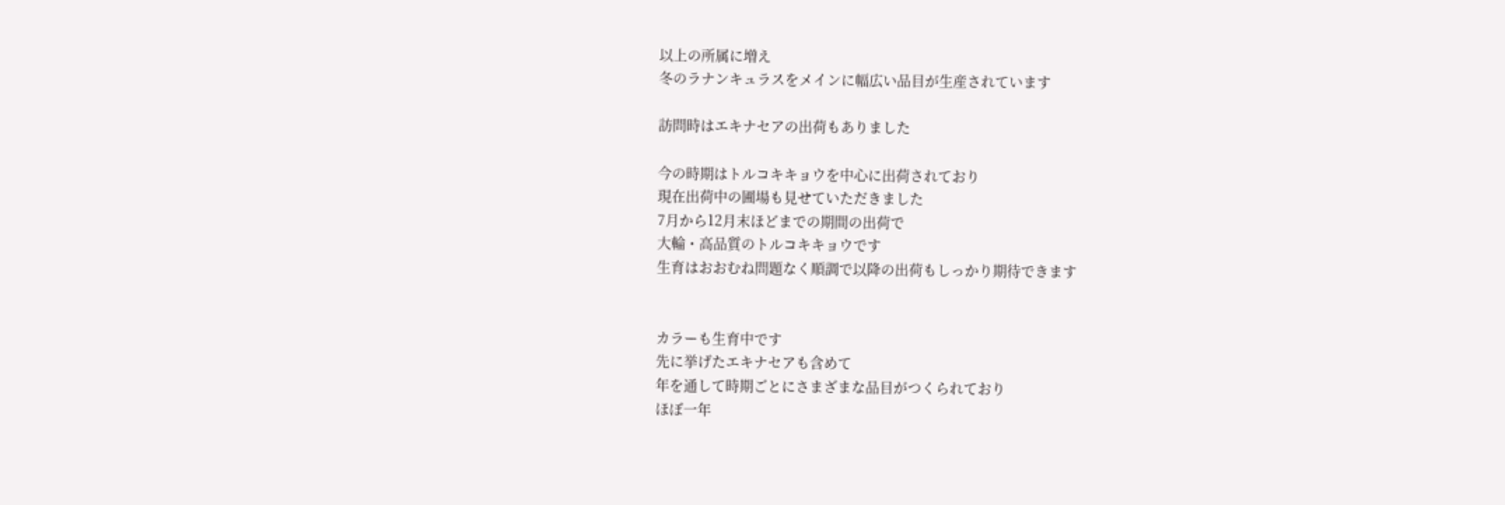以上の所属に増え
冬のラナンキュラスをメインに幅広い品目が生産されています

訪問時はエキナセアの出荷もありました

今の時期はトルコキキョウを中心に出荷されており
現在出荷中の圃場も見せていただきました
7月から12月末ほどまでの期間の出荷で
大輪・高品質のトルコキキョウです
生育はおおむね問題なく順調で以降の出荷もしっかり期待できます


カラーも生育中です
先に挙げたエキナセアも含めて
年を通して時期ごとにさまざまな品目がつくられており
ほぼ一年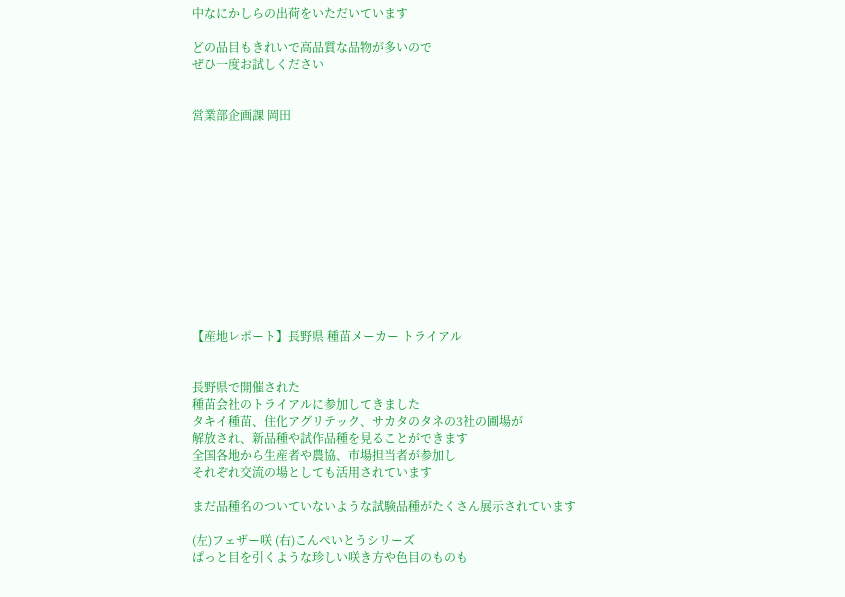中なにかしらの出荷をいただいています

どの品目もきれいで高品質な品物が多いので
ぜひ一度お試しください


営業部企画課 岡田












【産地レポート】長野県 種苗メーカー トライアル


長野県で開催された
種苗会社のトライアルに参加してきました
タキイ種苗、住化アグリテック、サカタのタネの3社の圃場が
解放され、新品種や試作品種を見ることができます
全国各地から生産者や農協、市場担当者が参加し
それぞれ交流の場としても活用されています

まだ品種名のついていないような試験品種がたくさん展示されています

(左)フェザー咲 (右)こんぺいとうシリーズ
ぱっと目を引くような珍しい咲き方や色目のものも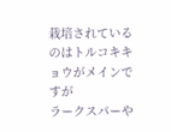栽培されているのはトルコキキョウがメインですが
ラークスパーや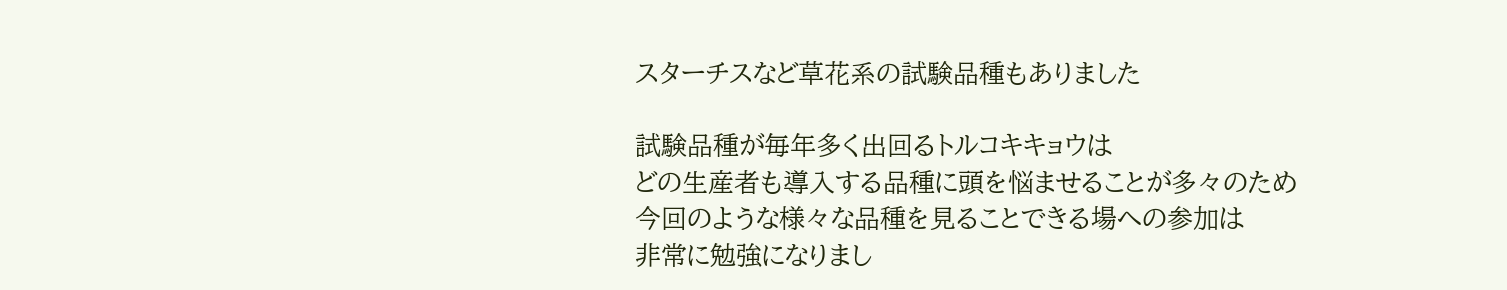スターチスなど草花系の試験品種もありました

試験品種が毎年多く出回るトルコキキョウは
どの生産者も導入する品種に頭を悩ませることが多々のため
今回のような様々な品種を見ることできる場への参加は
非常に勉強になりまし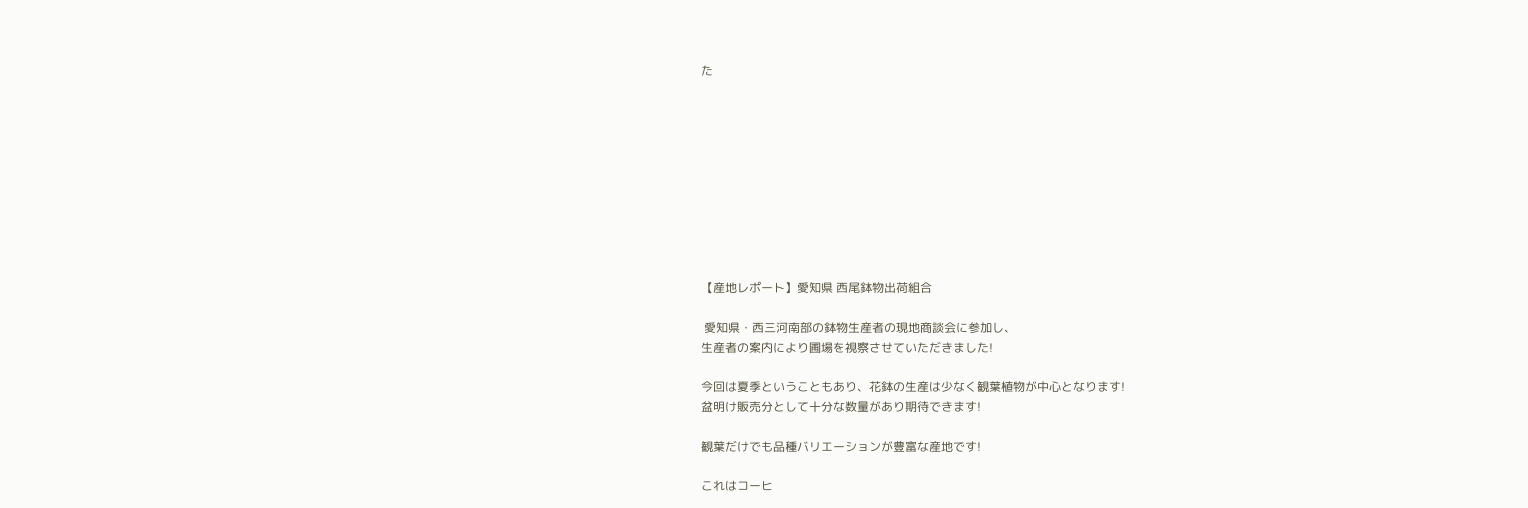た










【産地レポート】愛知県 西尾鉢物出荷組合

 愛知県・西三河南部の鉢物生産者の現地商談会に参加し、
生産者の案内により圃場を視察させていただきました!

今回は夏季ということもあり、花鉢の生産は少なく観葉植物が中心となります!
盆明け販売分として十分な数量があり期待できます!

観葉だけでも品種バリエーションが豊富な産地です!

これはコーヒ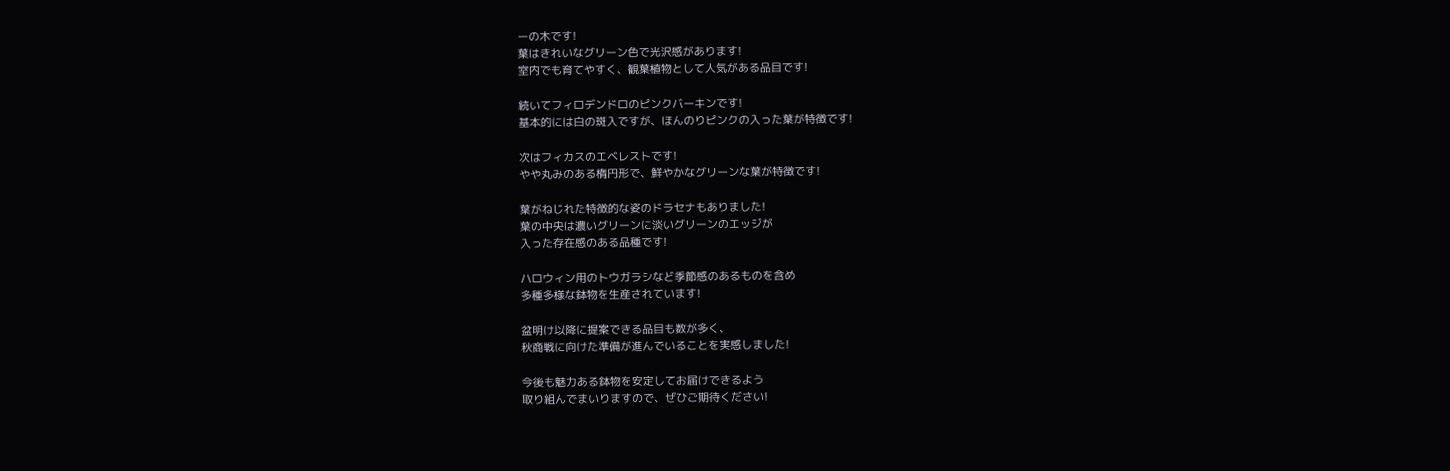ーの木です!
葉はきれいなグリーン色で光沢感があります!
室内でも育てやすく、観葉植物として人気がある品目です!

続いてフィロデンドロのピンクバーキンです!
基本的には白の斑入ですが、ほんのりピンクの入った葉が特徴です!

次はフィカスのエベレストです!
やや丸みのある楕円形で、鮮やかなグリーンな葉が特徴です!

葉がねじれた特徴的な姿のドラセナもありました!
葉の中央は濃いグリーンに淡いグリーンのエッジが
入った存在感のある品種です!

ハロウィン用のトウガラシなど季節感のあるものを含め
多種多様な鉢物を生産されています!

盆明け以降に提案できる品目も数が多く、
秋商戦に向けた準備が進んでいることを実感しました!

今後も魅力ある鉢物を安定してお届けできるよう
取り組んでまいりますので、ぜひご期待ください!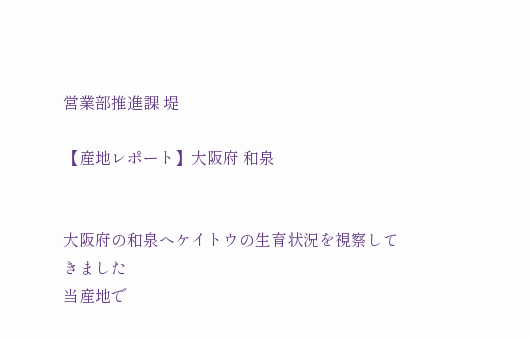営業部推進課 堤

【産地レポート】大阪府 和泉


大阪府の和泉へケイトウの生育状況を視察してきました
当産地で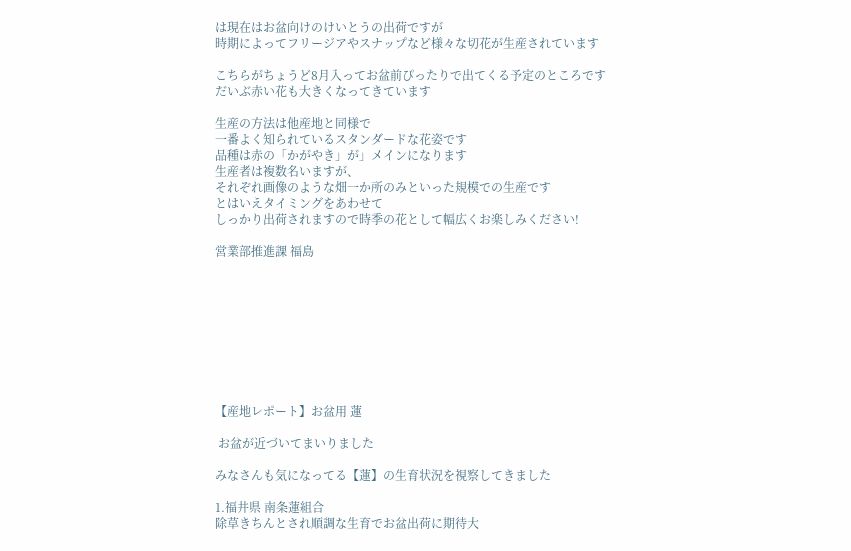は現在はお盆向けのけいとうの出荷ですが
時期によってフリージアやスナップなど様々な切花が生産されています

こちらがちょうど8月入ってお盆前ぴったりで出てくる予定のところです
だいぶ赤い花も大きくなってきています

生産の方法は他産地と同様で
一番よく知られているスタンダードな花姿です
品種は赤の「かがやき」が」メインになります
生産者は複数名いますが、
それぞれ画像のような畑一か所のみといった規模での生産です
とはいえタイミングをあわせて
しっかり出荷されますので時季の花として幅広くお楽しみください!

営業部推進課 福島









【産地レポート】お盆用 蓮

 お盆が近づいてまいりました

みなさんも気になってる【蓮】の生育状況を視察してきました

1.福井県 南条蓮組合
除草きちんとされ順調な生育でお盆出荷に期待大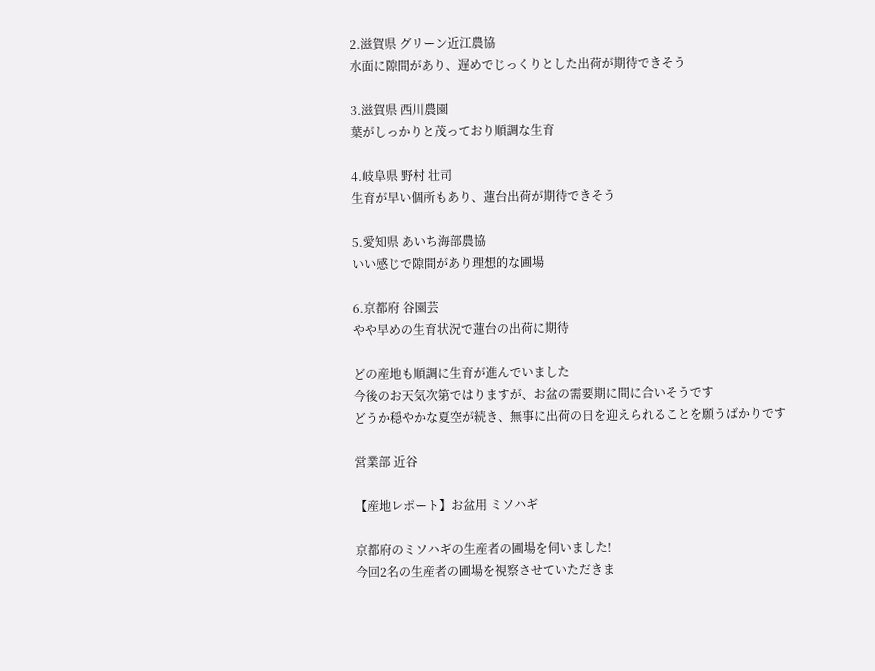2.滋賀県 グリーン近江農協
水面に隙間があり、遅めでじっくりとした出荷が期待できそう

3.滋賀県 西川農園
葉がしっかりと茂っており順調な生育

4.岐阜県 野村 壮司
生育が早い個所もあり、蓮台出荷が期待できそう

5.愛知県 あいち海部農協
いい感じで隙間があり理想的な圃場

6.京都府 谷園芸
やや早めの生育状況で蓮台の出荷に期待

どの産地も順調に生育が進んでいました
今後のお天気次第ではりますが、お盆の需要期に間に合いそうです
どうか穏やかな夏空が続き、無事に出荷の日を迎えられることを願うばかりです

営業部 近谷

【産地レポート】お盆用 ミソハギ

京都府のミソハギの生産者の圃場を伺いました!
今回2名の生産者の圃場を視察させていただきま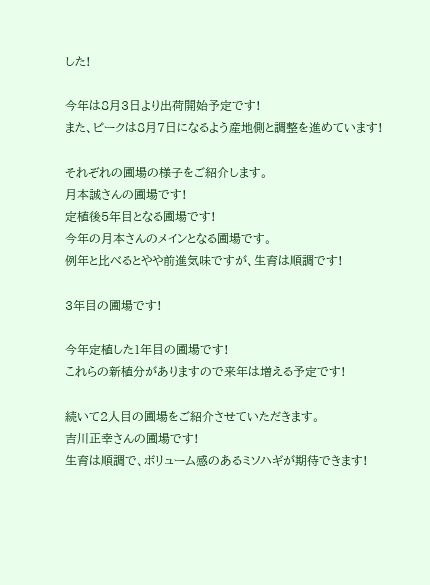した!

今年は8月3日より出荷開始予定です!
また、ピークは8月7日になるよう産地側と調整を進めています!

それぞれの圃場の様子をご紹介します。
月本誠さんの圃場です!
定植後5年目となる圃場です!
今年の月本さんのメインとなる圃場です。
例年と比べるとやや前進気味ですが、生育は順調です!

3年目の圃場です!

今年定植した1年目の圃場です!
これらの新植分がありますので来年は増える予定です!

続いて2人目の圃場をご紹介させていただきます。
吉川正幸さんの圃場です!
生育は順調で、ボリューム感のあるミソハギが期待できます!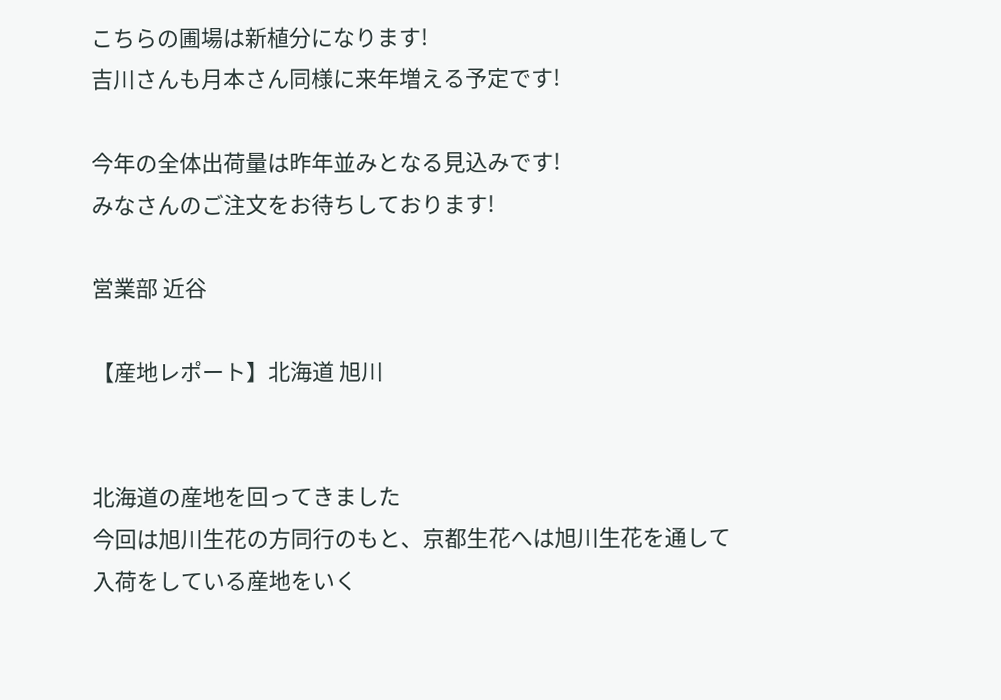こちらの圃場は新植分になります!
吉川さんも月本さん同様に来年増える予定です!

今年の全体出荷量は昨年並みとなる見込みです!
みなさんのご注文をお待ちしております!

営業部 近谷

【産地レポート】北海道 旭川


北海道の産地を回ってきました
今回は旭川生花の方同行のもと、京都生花へは旭川生花を通して
入荷をしている産地をいく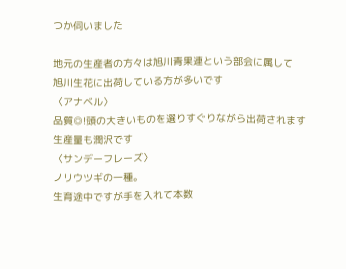つか伺いました

地元の生産者の方々は旭川青果連という部会に属して
旭川生花に出荷している方が多いです
〈アナベル〉
品質◎!頭の大きいものを選りすぐりながら出荷されます
生産量も潤沢です
〈サンデーフレーズ〉
ノリウツギの一種。
生育途中ですが手を入れて本数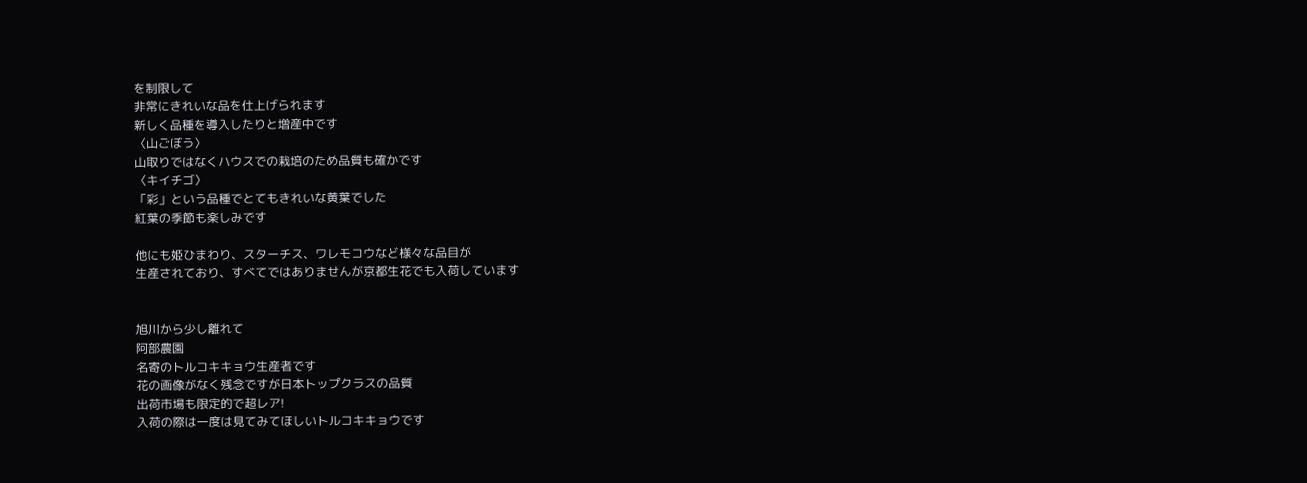を制限して
非常にきれいな品を仕上げられます
新しく品種を導入したりと増産中です
〈山ごぼう〉
山取りではなくハウスでの栽培のため品質も確かです
〈キイチゴ〉
「彩」という品種でとてもきれいな黄葉でした
紅葉の季節も楽しみです

他にも姫ひまわり、スターチス、ワレモコウなど様々な品目が
生産されており、すべてではありませんが京都生花でも入荷しています


旭川から少し離れて
阿部農園
名寄のトルコキキョウ生産者です
花の画像がなく残念ですが日本トップクラスの品質
出荷市場も限定的で超レア!
入荷の際は一度は見てみてほしいトルコキキョウです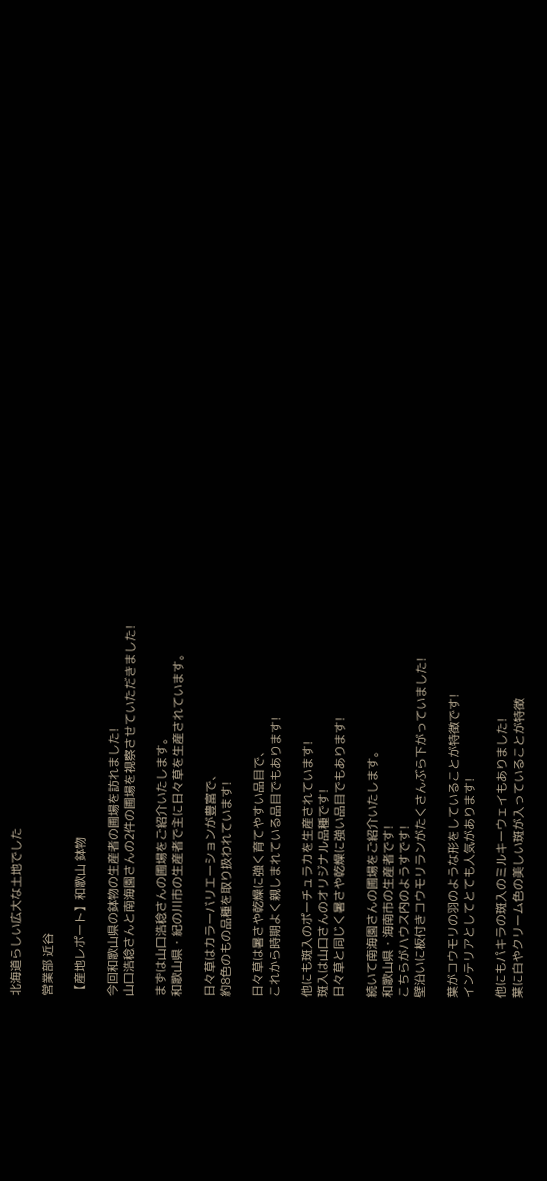北海道らしい広大な土地でした

営業部 近谷

【産地レポート】和歌山 鉢物

今回和歌山県の鉢物の生産者の圃場を訪れました!
山口浩稔さんと南海園さんの2件の圃場を視察させていただきました!

まずは山口浩稔さんの圃場をご紹介いたします。
和歌山県・紀の川市の生産者で主に日々草を生産されています。

日々草はカラーバリエーションが豊富で、
約8色のもの品種を取り扱われています!

日々草は暑さや乾燥に強く育てやすい品目で、
これから時期よく親しまれている品目でもあります!

他にも斑入のポーチュラカを生産されています!
斑入は山口さんのオリジナル品種です!
日々草と同じく暑さや乾燥に強い品目でもあります!

続いて南海園さんの圃場をご紹介いたします。
和歌山県・海南市の生産者です!
こちらがハウス内のようすです!
壁沿いに板付きコウモリランがたくさんぶら下がっていました!

葉がコウモリの羽のような形をしていることが特徴です!
インテリアとしてとても人気があります!

他にもパキラの斑入のミルキーウェイもありました!
葉に白やクリーム色の美しい斑が入っていることが特徴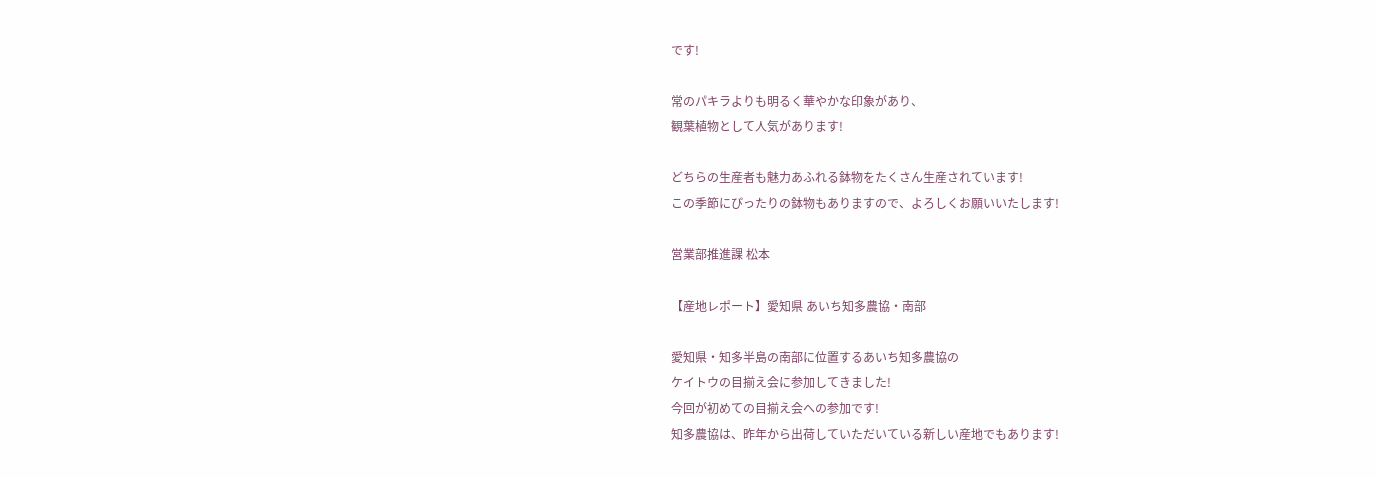です!

常のパキラよりも明るく華やかな印象があり、
観葉植物として人気があります!

どちらの生産者も魅力あふれる鉢物をたくさん生産されています!
この季節にぴったりの鉢物もありますので、よろしくお願いいたします!

営業部推進課 松本

【産地レポート】愛知県 あいち知多農協・南部

愛知県・知多半島の南部に位置するあいち知多農協の
ケイトウの目揃え会に参加してきました!
今回が初めての目揃え会への参加です!
知多農協は、昨年から出荷していただいている新しい産地でもあります!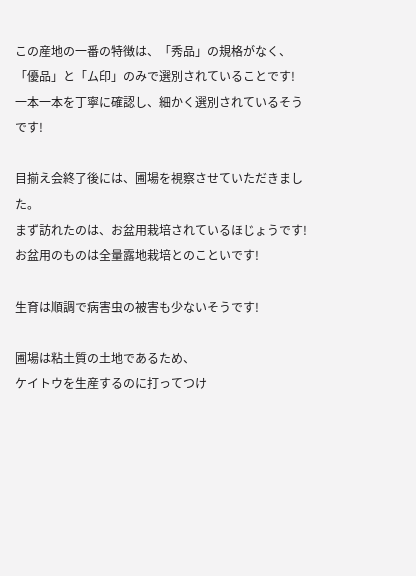この産地の一番の特徴は、「秀品」の規格がなく、
「優品」と「ム印」のみで選別されていることです!
一本一本を丁寧に確認し、細かく選別されているそうです!

目揃え会終了後には、圃場を視察させていただきました。
まず訪れたのは、お盆用栽培されているほじょうです!
お盆用のものは全量露地栽培とのこといです!

生育は順調で病害虫の被害も少ないそうです!

圃場は粘土質の土地であるため、
ケイトウを生産するのに打ってつけ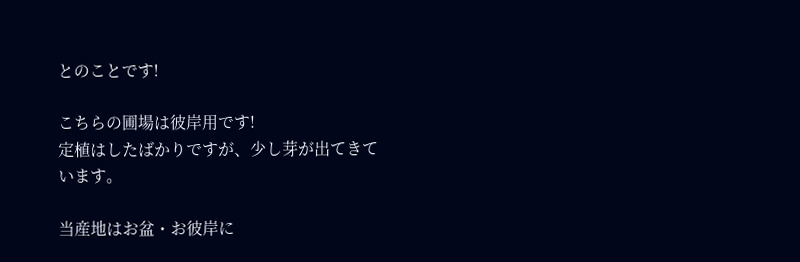とのことです!

こちらの圃場は彼岸用です!
定植はしたばかりですが、少し芽が出てきています。

当産地はお盆・お彼岸に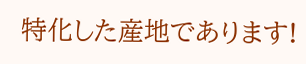特化した産地であります!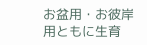お盆用・お彼岸用ともに生育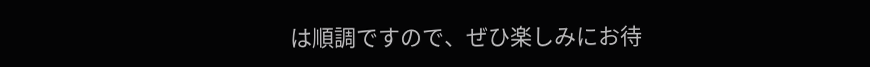は順調ですので、ぜひ楽しみにお待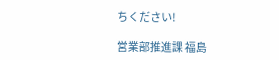ちください!

営業部推進課 福島